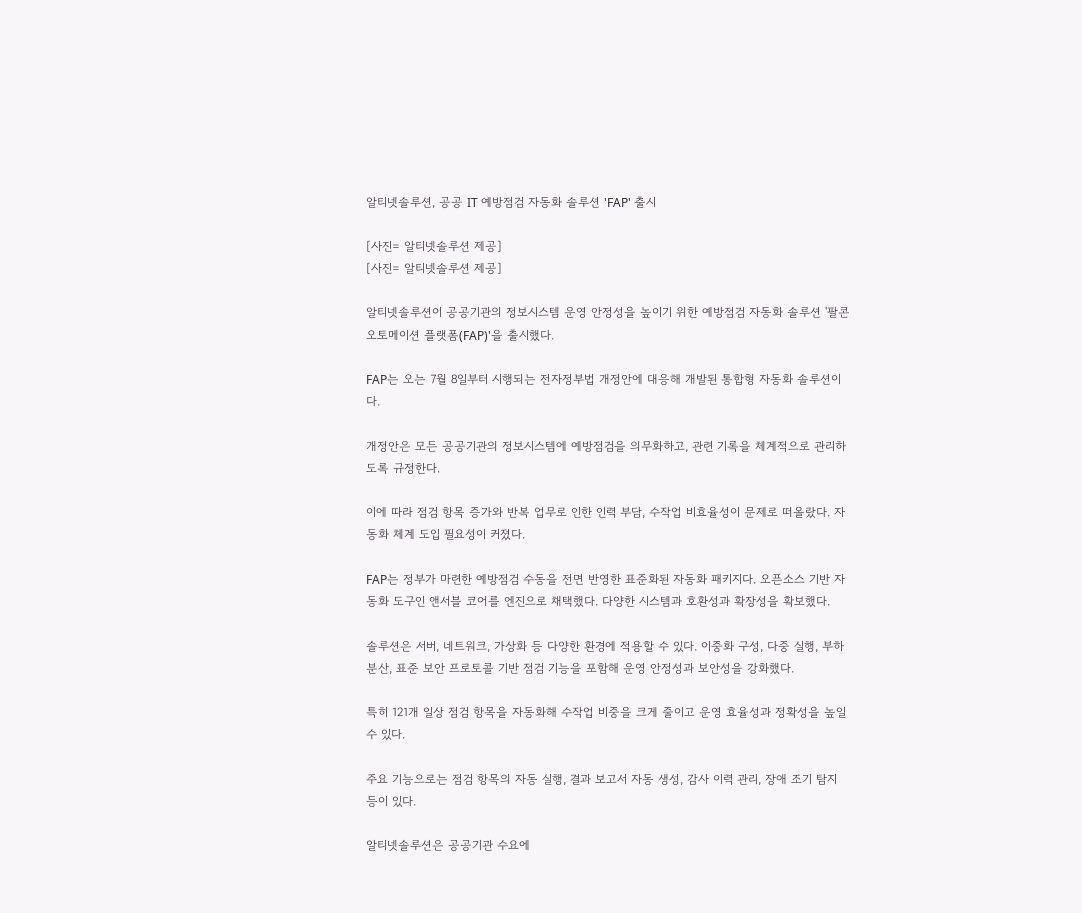알티넷솔루션, 공공 IT 예방점검 자동화 솔루션 'FAP' 출시

[사진= 알티넷솔루션 제공]
[사진= 알티넷솔루션 제공]

알티넷솔루션이 공공기관의 정보시스템 운영 안정성을 높이기 위한 예방점검 자동화 솔루션 '팔콘 오토메이션 플랫폼(FAP)'을 출시했다.

FAP는 오는 7월 8일부터 시행되는 전자정부법 개정안에 대응해 개발된 통합형 자동화 솔루션이다.

개정안은 모든 공공기관의 정보시스템에 예방점검을 의무화하고, 관련 기록을 체계적으로 관리하도록 규정한다.

이에 따라 점검 항목 증가와 반복 업무로 인한 인력 부담, 수작업 비효율성이 문제로 떠올랐다. 자동화 체계 도입 필요성이 커졌다.

FAP는 정부가 마련한 예방점검 수동을 전면 반영한 표준화된 자동화 패키지다. 오픈소스 기반 자동화 도구인 앤서블 코어를 엔진으로 채택했다. 다양한 시스템과 호환성과 확장성을 확보했다.

솔루션은 서버, 네트워크, 가상화 등 다양한 환경에 적용할 수 있다. 이중화 구성, 다중 실행, 부하 분산, 표준 보안 프로토콜 기반 점검 기능을 포함해 운영 안정성과 보안성을 강화했다.

특히 121개 일상 점검 항목을 자동화해 수작업 비중을 크게 줄이고 운영 효율성과 정확성을 높일 수 있다.

주요 기능으로는 점검 항목의 자동 실행, 결과 보고서 자동 생성, 감사 이력 관리, 장애 조기 탐지 등이 있다.

알티넷솔루션은 공공기관 수요에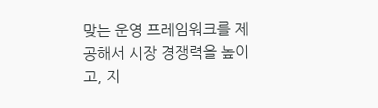맞는 운영 프레임워크를 제공해서 시장 경쟁력을 높이고, 지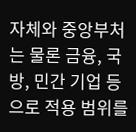자체와 중앙부처는 물론 금융, 국방, 민간 기업 등으로 적용 범위를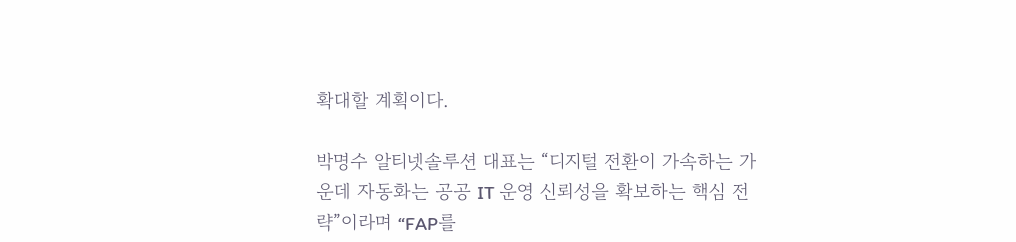확대할 계획이다.

박명수 알티넷솔루션 대표는 “디지털 전환이 가속하는 가운데 자동화는 공공 IT 운영 신뢰성을 확보하는 핵심 전략”이라며 “FAP를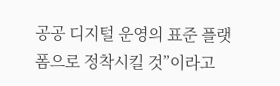공공 디지털 운영의 표준 플랫폼으로 정착시킬 것”이라고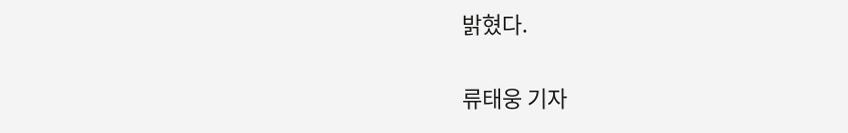밝혔다.

류태웅 기자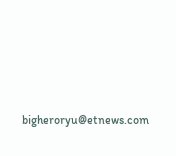bigheroryu@etnews.com